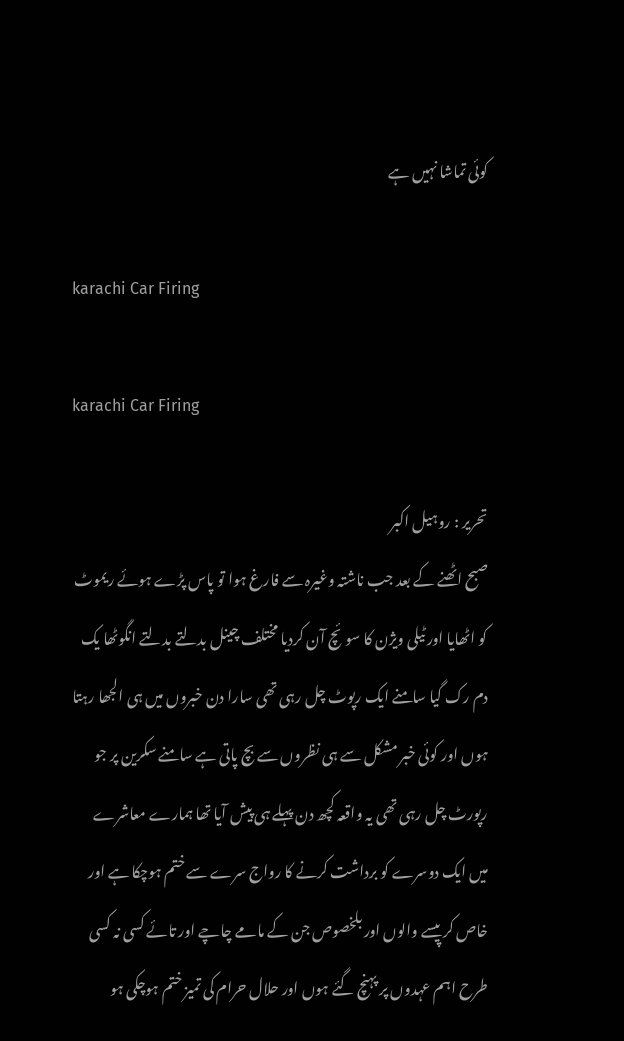کوئی تماشا نہیں ہے

karachi Car Firing

karachi Car Firing

تحریر : روہیل اکبر
صبح اٹھنے کے بعد جب ناشتہ وغیرہ سے فارغ ہوا تو پاس پڑے ہوئے ریموٹ کو اٹھایا اور ٹیلی ویژن کا سوئچ آن کردیا مختلف چینل بدلتے بدلتے انگوٹھا یک دم رک گیا سامنے ایک رپوٹ چل رہی تھی سارا دن خبروں میں ہی الجھا رہتا ہوں اور کوئی خبر مشکل سے ہی نظروں سے بچ پاتی ہے سامنے سکرین پر جو رپورٹ چل رہی تھی یہ واقعہ کچھ دن پہلے ہی پیش آیا تھا ہمارے معاشرے میں ایک دوسرے کو برداشت کرنے کا رواج سرے سے ختم ہوچکا ہے اور خاص کر پیسے والوں اور بلخصوص جن کے مامے چاچے اور تائے کسی نہ کسی طرح اہم عہدوں پر پہنچ گئے ہوں اور حلال حرام کی تمیز ختم ہوچکی ہو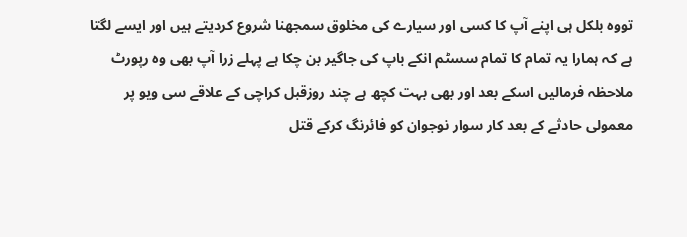تووہ بلکل ہی اپنے آپ کا کسی اور سیارے کی مخلوق سمجھنا شروع کردیتے ہیں اور ایسے لگتا ہے کہ ہمارا یہ تمام کا تمام سسٹم انکے باپ کی جاگیر بن چکا ہے پہلے زرا آپ بھی وہ رپورٹ ملاحظہ فرمالیں اسکے بعد اور بھی بہت کچھ ہے چند روزقبل کراچی کے علاقے سی ویو پر معمولی حادثے کے بعد کار سوار نوجوان کو فائرنگ کرکے قتل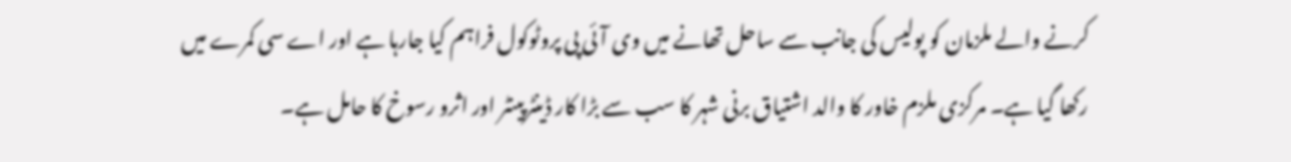کرنے والے ملزمان کو پولیس کی جانب سے ساحل تھانے میں وی آئی پی پروٹوکول فراہم کیا جارہا ہے اور اے سی کمرے میں رکھا گیا ہے۔ مرکزی ملزم خاور کا والد اشتیاق برنی شہر کا سب سے بڑا کار ڈینٹرپینٹر اور اثرو رسوخ کا حامل ہے۔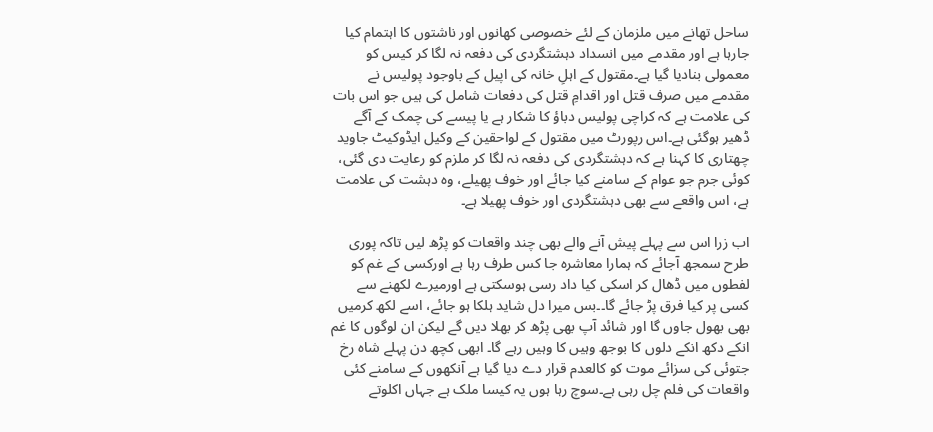ساحل تھانے میں ملزمان کے لئے خصوصی کھانوں اور ناشتوں کا اہتمام کیا جارہا ہے اور مقدمے میں انسداد دہشتگردی کی دفعہ نہ لگا کر کیس کو معمولی بنادیا گیا ہے۔مقتول کے اہلِ خانہ کی اپیل کے باوجود پولیس نے مقدمے میں صرف قتل اور اقدامِ قتل کی دفعات شامل کی ہیں جو اس بات کی علامت ہے کہ کراچی پولیس دباؤ کا شکار ہے یا پیسے کی چمک کے آگے ڈھیر ہوگئی ہے۔اس رپورٹ میں مقتول کے لواحقین کے وکیل ایڈوکیٹ جاوید چھتاری کا کہنا ہے کہ دہشتگردی کی دفعہ نہ لگا کر ملزم کو رعایت دی گئی، کوئی جرم جو عوام کے سامنے کیا جائے اور خوف پھیلے، وہ دہشت کی علامت ہے، اس واقعے سے بھی دہشتگردی اور خوف پھیلا ہے۔

اب زرا اس سے پہلے پیش آنے والے بھی چند واقعات کو پڑھ لیں تاکہ پوری طرح سمجھ آجائے کہ ہمارا معاشرہ جا کس طرف رہا ہے اورکسی کے غم کو لفطوں میں ڈھال کر اسکی کیا داد رسی ہوسکتی ہے اورمیرے لکھنے سے کسی پر کیا فرق پڑ جائے گا۔۔بس میرا دل شاید ہلکا ہو جائے، اسے لکھ کرمیں بھی بھول جاوں گا اور شائد آپ بھی پڑھ کر بھلا دیں گے لیکن ان لوگوں کا غم انکے دکھ انکے دلوں کا بوجھ وہیں کا وہیں رہے گا۔ ابھی کچھ دن پہلے شاہ رخ جتوئی کی سزائے موت کو کالعدم قرار دے دیا گیا ہے آنکھوں کے سامنے کئی واقعات کی فلم چل رہی ہے۔سوچ رہا ہوں یہ کیسا ملک ہے جہاں اکلوتے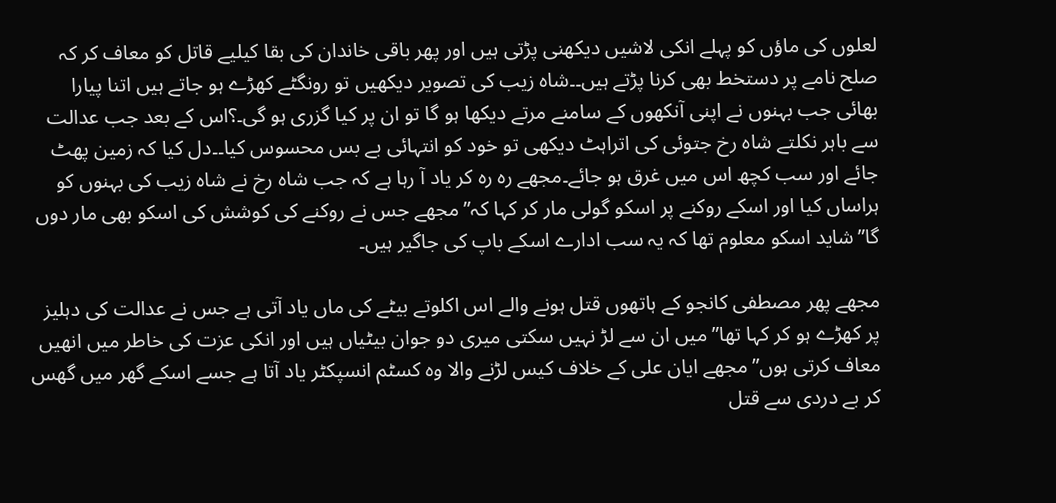لعلوں کی ماؤں کو پہلے انکی لاشیں دیکھنی پڑتی ہیں اور پھر باقی خاندان کی بقا کیلیے قاتل کو معاف کر کہ صلح نامے پر دستخط بھی کرنا پڑتے ہیں۔۔شاہ زیب کی تصویر دیکھیں تو رونگٹے کھڑے ہو جاتے ہیں اتنا پیارا بھائی جب بہنوں نے اپنی آنکھوں کے سامنے مرتے دیکھا ہو گا تو ان پر کیا گزری ہو گی۔؟اس کے بعد جب عدالت سے باہر نکلتے شاہ رخ جتوئی کی اتراہٹ دیکھی تو خود کو انتہائی بے بس محسوس کیا۔۔دل کیا کہ زمین پھٹ جائے اور سب کچھ اس میں غرق ہو جائے۔مجھے رہ رہ کر یاد آ رہا ہے کہ جب شاہ رخ نے شاہ زیب کی بہنوں کو ہراساں کیا اور اسکے روکنے پر اسکو گولی مار کر کہا کہ” مجھے جس نے روکنے کی کوشش کی اسکو بھی مار دوں گا”شاید اسکو معلوم تھا کہ یہ سب ادارے اسکے باپ کی جاگیر ہیں۔

مجھے پھر مصطفی کانجو کے ہاتھوں قتل ہونے والے اس اکلوتے بیٹے کی ماں یاد آتی ہے جس نے عدالت کی دہلیز پر کھڑے ہو کر کہا تھا”میں ان سے لڑ نہیں سکتی میری دو جوان بیٹیاں ہیں اور انکی عزت کی خاطر میں انھیں معاف کرتی ہوں”مجھے ایان علی کے خلاف کیس لڑنے والا وہ کسٹم انسپکٹر یاد آتا ہے جسے اسکے گھر میں گھس کر بے دردی سے قتل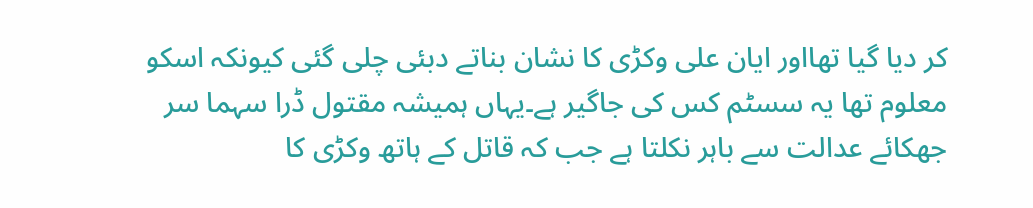کر دیا گیا تھااور ایان علی وکڑی کا نشان بناتے دبئی چلی گئی کیونکہ اسکو معلوم تھا یہ سسٹم کس کی جاگیر ہے۔یہاں ہمیشہ مقتول ڈرا سہما سر جھکائے عدالت سے باہر نکلتا ہے جب کہ قاتل کے ہاتھ وکڑی کا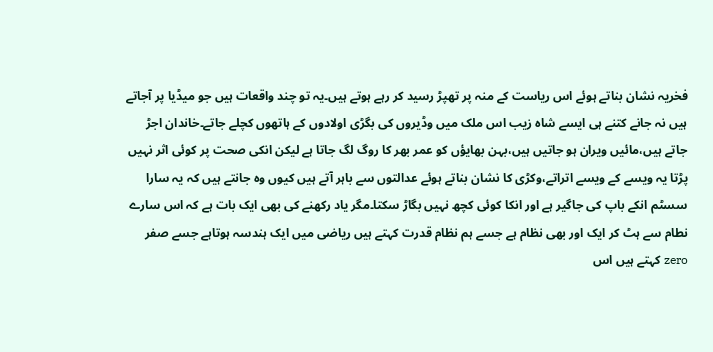فخریہ نشان بناتے ہوئے اس ریاست کے منہ پر تھپڑ رسید کر رہے ہوتے ہیں۔یہ تو چند واقعات ہیں جو میڈیا پر آجاتے ہیں نہ جانے کتنے ہی ایسے شاہ زیب اس ملک میں وڈیروں کی بگڑی اولادوں کے ہاتھوں کچلے جاتے۔خاندان اجڑ جاتے ہیں،مائیں ویران ہو جاتیں ہیں،بہن بھایؤں کو عمر بھر کا روگ لگ جاتا ہے لیکن انکی صحت پر کوئی اثر نہیں پڑتا یہ ویسے کے ویسے اتراتے،وکڑی کا نشان بناتے ہوئے عدالتوں سے باہر آتے ہیں کیوں وہ جانتے ہیں کہ یہ سارا سسٹم انکے باپ کی جاگیر ہے اور انکا کوئی کچھ نہیں بگاڑ سکتا۔مگر یاد رکھنے کی بھی ایک بات ہے کہ اس سارے نطام سے ہٹ کر ایک اور بھی نظام ہے جسے ہم نظام قدرت کہتے ہیں ریاضی میں ایک ہندسہ ہوتاہے جسے صفر zero کہتے ہیں اس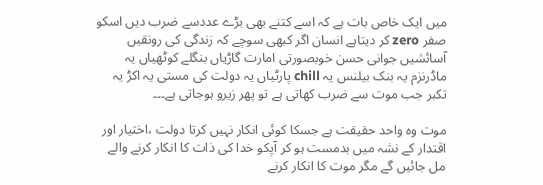میں ایک خاص بات ہے کہ اسے کتنے بھی بڑے عددسے ضرب دیں اسکو صفر zero کر دیتاہے انسان اگر کبھی سوچے کہ زندگی کی رونقیں آسائشیں جوانی حسن خوبصورتی امارت گاڑیاں بنگلے کوٹھیاں یہ ماڈرنزم یہ بنک بیلنس یہ chill پارٹیاں یہ دولت کی مستی یہ اکڑ یہ تکبر جب موت سے ضرب کھاتی ہے تو پھر زیرو ہوجاتی ہے۔۔۔

موت وہ واحد حقیقت ہے جسکا کوئی انکار نہیں کرتا دولت ،اختیار اور اقتدار کے نشہ میں بدمست ہو کر آپکو خدا کی ذات کا انکار کرنے والے مل جائیں گے مگر موت کا انکار کرنے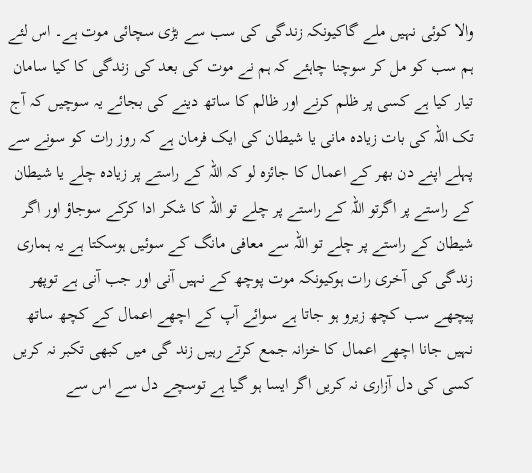والا کوئی نہیں ملے گاکیونکہ زندگی کی سب سے بڑی سچائی موت ہے۔ اس لئے ہم سب کو مل کر سوچنا چاہئے کہ ہم نے موت کی بعد کی زندگی کا کیا سامان تیار کیا ہے کسی پر ظلم کرنے اور ظالم کا ساتھ دینے کی بجائے یہ سوچیں کہ آج تک اللہ کی بات زیادہ مانی یا شیطان کی ایک فرمان ہے کہ روز رات کو سونے سے پہلے اپنے دن بھر کے اعمال کا جائزہ لو کہ اللہ کے راستے پر زیادہ چلے یا شیطان کے راستے پر اگرتو اللہ کے راستے پر چلے تو اللہ کا شکر ادا کرکے سوجاؤ اور اگر شیطان کے راستے پر چلے تو اللہ سے معافی مانگ کے سوئیں ہوسکتا ہے یہ ہماری زندگی کی آخری رات ہوکیونکہ موت پوچھ کے نہیں آنی اور جب آنی ہے توپھر پیچھے سب کچھ زیرو ہو جاتا ہے سوائے آپ کے اچھے اعمال کے کچھ ساتھ نہیں جانا اچھے اعمال کا خزانہ جمع کرتے رہیں زند گی میں کبھی تکبر نہ کریں کسی کی دل آزاری نہ کریں اگر ایسا ہو گیا ہے توسچے دل سے اس سے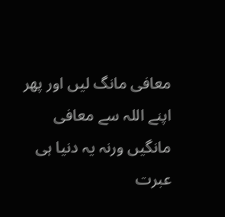معافی مانگ لیں اور پھر اپنے اللہ سے معافی مانگیں ورنہ یہ دنیا ہی عبرت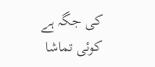کی جگہ ہے کوئی تماشا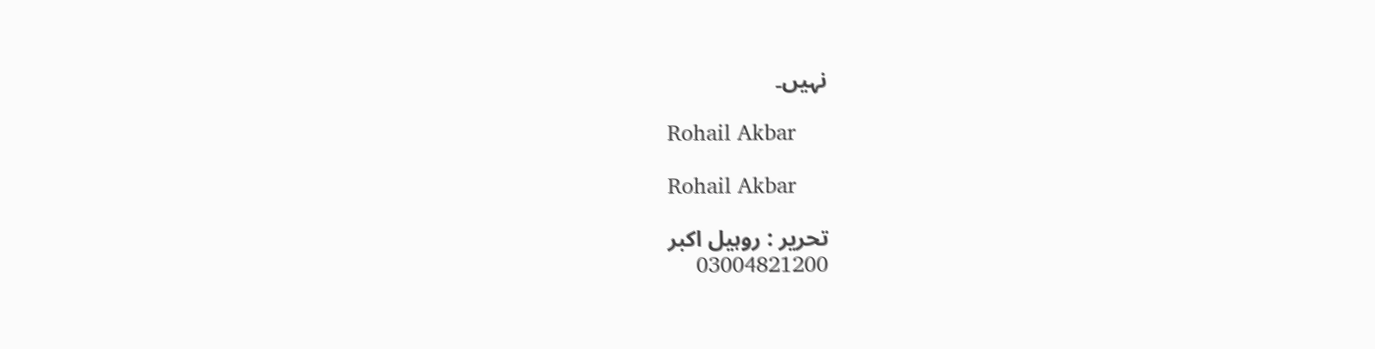نہیں۔

Rohail Akbar

Rohail Akbar

تحریر : روہیل اکبر
03004821200